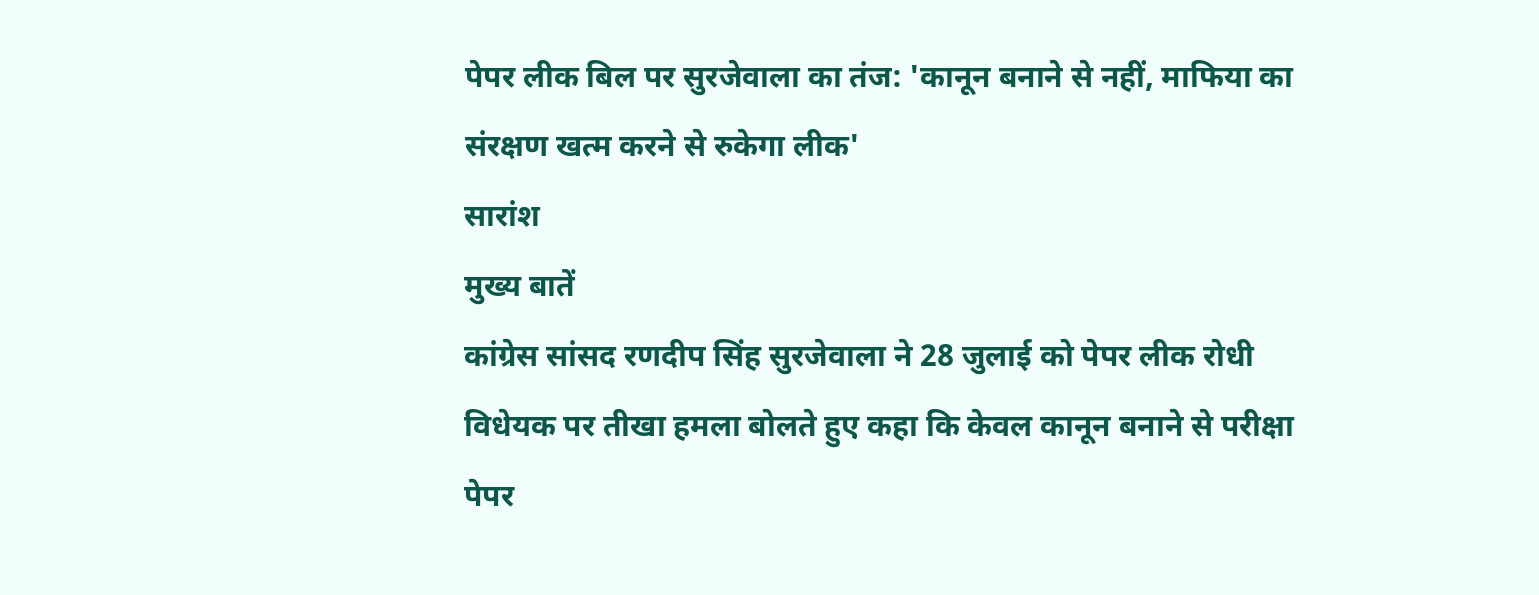पेपर लीक बिल पर सुरजेवाला का तंज: 'कानून बनाने से नहीं, माफिया का संरक्षण खत्म करने से रुकेगा लीक'
सारांश
मुख्य बातें
कांग्रेस सांसद रणदीप सिंह सुरजेवाला ने 28 जुलाई को पेपर लीक रोधी विधेयक पर तीखा हमला बोलते हुए कहा कि केवल कानून बनाने से परीक्षा पेपर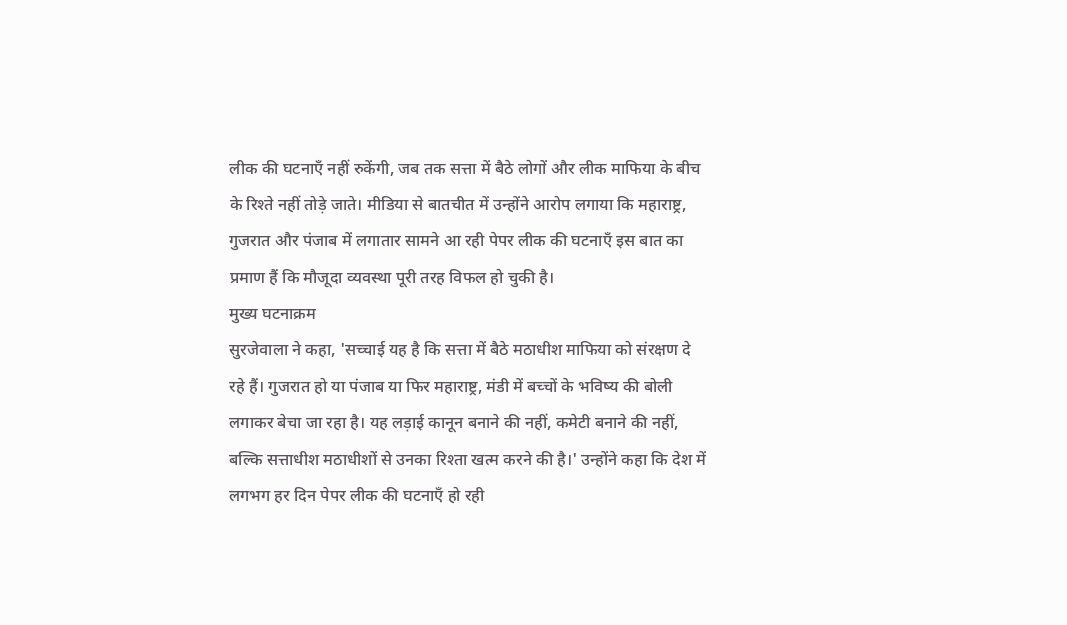लीक की घटनाएँ नहीं रुकेंगी, जब तक सत्ता में बैठे लोगों और लीक माफिया के बीच के रिश्ते नहीं तोड़े जाते। मीडिया से बातचीत में उन्होंने आरोप लगाया कि महाराष्ट्र, गुजरात और पंजाब में लगातार सामने आ रही पेपर लीक की घटनाएँ इस बात का प्रमाण हैं कि मौजूदा व्यवस्था पूरी तरह विफल हो चुकी है।
मुख्य घटनाक्रम
सुरजेवाला ने कहा, 'सच्चाई यह है कि सत्ता में बैठे मठाधीश माफिया को संरक्षण दे रहे हैं। गुजरात हो या पंजाब या फिर महाराष्ट्र, मंडी में बच्चों के भविष्य की बोली लगाकर बेचा जा रहा है। यह लड़ाई कानून बनाने की नहीं, कमेटी बनाने की नहीं, बल्कि सत्ताधीश मठाधीशों से उनका रिश्ता खत्म करने की है।' उन्होंने कहा कि देश में लगभग हर दिन पेपर लीक की घटनाएँ हो रही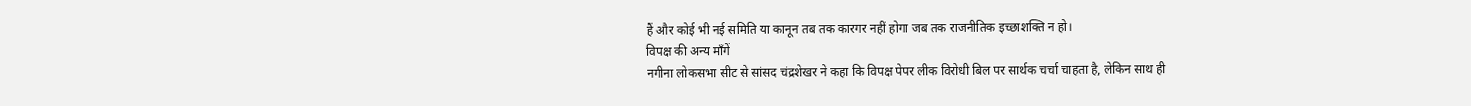हैं और कोई भी नई समिति या कानून तब तक कारगर नहीं होगा जब तक राजनीतिक इच्छाशक्ति न हो।
विपक्ष की अन्य माँगें
नगीना लोकसभा सीट से सांसद चंद्रशेखर ने कहा कि विपक्ष पेपर लीक विरोधी बिल पर सार्थक चर्चा चाहता है, लेकिन साथ ही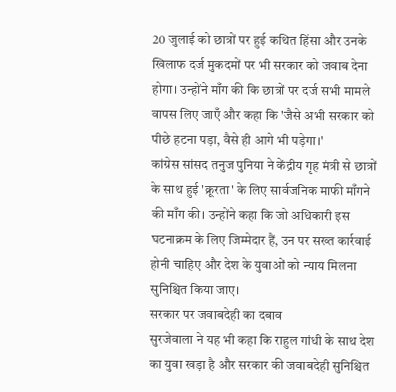20 जुलाई को छात्रों पर हुई कथित हिंसा और उनके खिलाफ दर्ज मुकदमों पर भी सरकार को जवाब देना होगा। उन्होंने माँग की कि छात्रों पर दर्ज सभी मामले वापस लिए जाएँ और कहा कि 'जैसे अभी सरकार को पीछे हटना पड़ा, वैसे ही आगे भी पड़ेगा।'
कांग्रेस सांसद तनुज पुनिया ने केंद्रीय गृह मंत्री से छात्रों के साथ हुई 'क्रूरता' के लिए सार्वजनिक माफी माँगने की माँग की। उन्होंने कहा कि जो अधिकारी इस घटनाक्रम के लिए जिम्मेदार हैं, उन पर सख्त कार्रवाई होनी चाहिए और देश के युवाओं को न्याय मिलना सुनिश्चित किया जाए।
सरकार पर जवाबदेही का दबाव
सुरजेवाला ने यह भी कहा कि राहुल गांधी के साथ देश का युवा खड़ा है और सरकार की जवाबदेही सुनिश्चित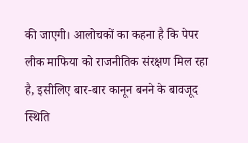की जाएगी। आलोचकों का कहना है कि पेपर लीक माफिया को राजनीतिक संरक्षण मिल रहा है, इसीलिए बार-बार कानून बनने के बावजूद स्थिति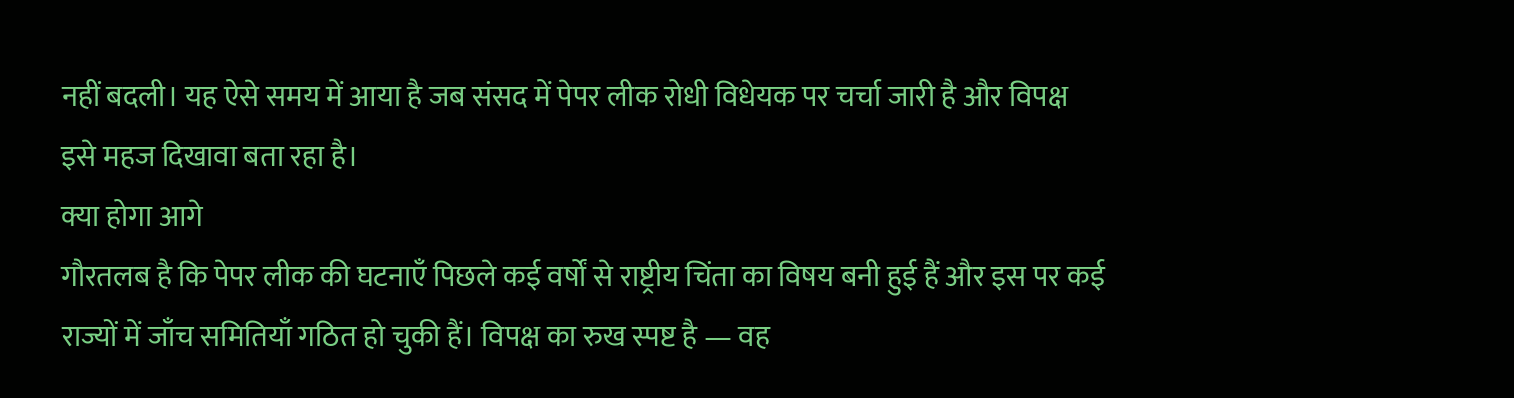नहीं बदली। यह ऐसे समय में आया है जब संसद में पेपर लीक रोधी विधेयक पर चर्चा जारी है और विपक्ष इसे महज दिखावा बता रहा है।
क्या होगा आगे
गौरतलब है कि पेपर लीक की घटनाएँ पिछले कई वर्षों से राष्ट्रीय चिंता का विषय बनी हुई हैं और इस पर कई राज्यों में जाँच समितियाँ गठित हो चुकी हैं। विपक्ष का रुख स्पष्ट है — वह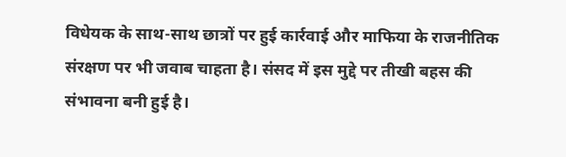विधेयक के साथ-साथ छात्रों पर हुई कार्रवाई और माफिया के राजनीतिक संरक्षण पर भी जवाब चाहता है। संसद में इस मुद्दे पर तीखी बहस की संभावना बनी हुई है।